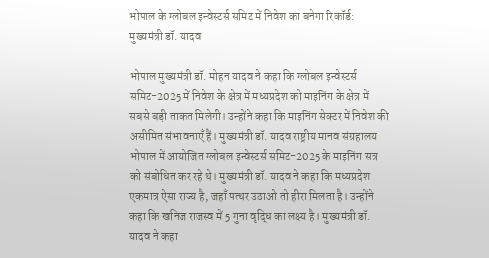भोपाल के ग्लोबल इन्वेस्टर्स समिट में निवेश का बनेगा रिकॉर्ड: मुख्यमंत्री डॉ. यादव

भोपाल मुख्यमंत्री डॉ. मोहन यादव ने कहा कि ग्लोबल इन्वेस्टर्स समिट-2025 में निवेश के क्षेत्र में मध्यप्रदेश को माइनिंग के क्षेत्र में सबसे बड़ी ताकत मिलेगी। उन्होंने कहा कि माइनिंग सेक्टर में निवेश की असीमित संभावनाएँ हैं। मुख्यमंत्री डॉ. यादव राष्ट्रीय मानव संग्रहालय भोपाल में आयोजित ग्लोबल इन्वेस्टर्स समिट-2025 के माइनिंग सत्र को संबोधित कर रहे थे। मुख्यमंत्री डॉ. यादव ने कहा कि मध्यप्रदेश एकमात्र ऐसा राज्य है, जहाँ पत्थर उठाओ तो हीरा मिलता है। उन्होंने कहा कि खनिज राजस्व में 5 गुना वृद्धि का लक्ष्य है। मुख्यमंत्री डॉ. यादव ने कहा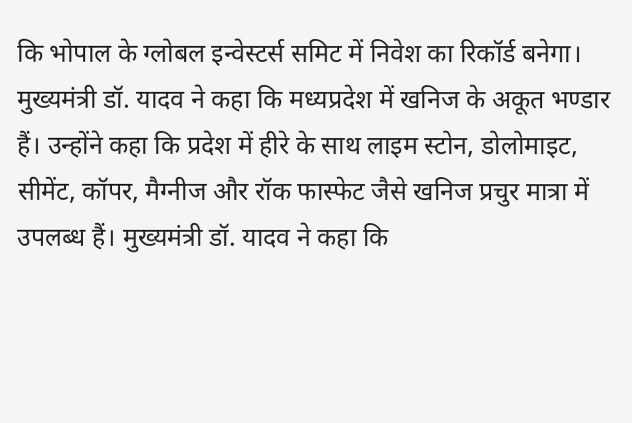कि भोपाल के ग्लोबल इन्वेस्टर्स समिट में निवेश का रिकॉर्ड बनेगा। मुख्यमंत्री डॉ. यादव ने कहा कि मध्यप्रदेश में खनिज के अकूत भण्डार हैं। उन्होंने कहा कि प्रदेश में हीरे के साथ लाइम स्टोन, डोलोमाइट, सीमेंट, कॉपर, मैग्नीज और रॉक फास्फेट जैसे खनिज प्रचुर मात्रा में उपलब्ध हैं। मुख्यमंत्री डॉ. यादव ने कहा कि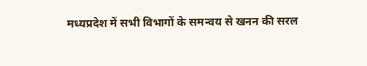मध्यप्रदेश में सभी विभागों के समन्वय से खनन की सरल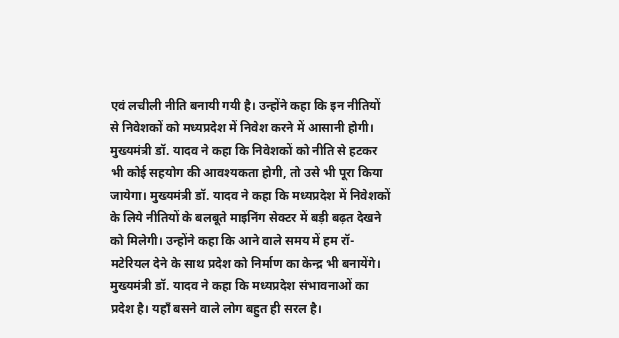एवं लचीली नीति बनायी गयी है। उन्होंने कहा कि इन नीतियों से निवेशकों को मध्यप्रदेश में निवेश करने में आसानी होगी। मुख्यमंत्री डॉ. यादव ने कहा कि निवेशकों को नीति से हटकर भी कोई सहयोग की आवश्यकता होगी, तो उसे भी पूरा किया जायेगा। मुख्यमंत्री डॉ. यादव ने कहा कि मध्यप्रदेश में निवेशकों के लिये नीतियों के बलबूते माइनिंग सेक्टर में बड़ी बढ़त देखने को मिलेगी। उन्होंने कहा कि आने वाले समय में हम रॉ-मटेरियल देने के साथ प्रदेश को निर्माण का केन्द्र भी बनायेंगे। मुख्यमंत्री डॉ. यादव ने कहा कि मध्यप्रदेश संभावनाओं का प्रदेश है। यहाँ बसने वाले लोग बहुत ही सरल है।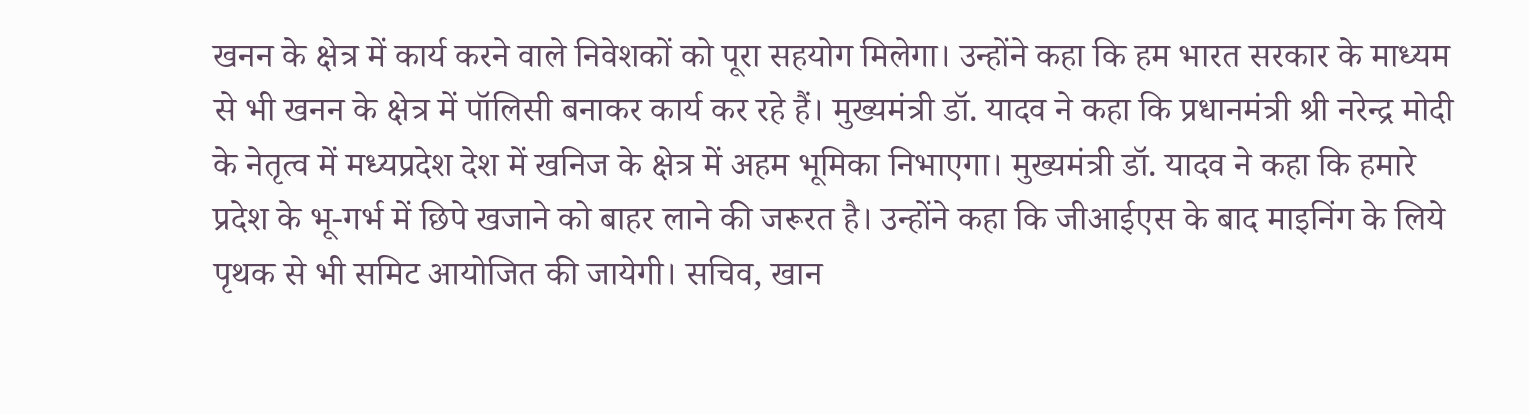खनन के क्षेत्र में कार्य करने वाले निवेशकों को पूरा सहयोग मिलेगा। उन्होंने कहा कि हम भारत सरकार के माध्यम से भी खनन के क्षेत्र में पॉलिसी बनाकर कार्य कर रहे हैं। मुख्यमंत्री डॉ. यादव ने कहा कि प्रधानमंत्री श्री नरेन्द्र मोदी के नेतृत्व में मध्यप्रदेश देश में खनिज के क्षेत्र में अहम भूमिका निभाएगा। मुख्यमंत्री डॉ. यादव ने कहा कि हमारे प्रदेश के भू-गर्भ में छिपे खजाने को बाहर लाने की जरूरत है। उन्होंने कहा कि जीआईएस के बाद माइनिंग के लिये पृथक से भी समिट आयोजित की जायेगी। सचिव, खान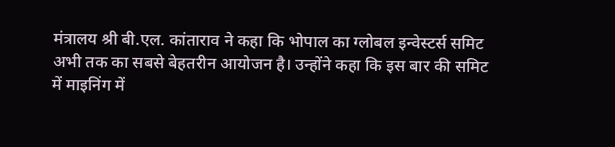मंत्रालय श्री बी.एल. कांताराव ने कहा कि भोपाल का ग्लोबल इन्वेस्टर्स समिट अभी तक का सबसे बेहतरीन आयोजन है। उन्होंने कहा कि इस बार की समिट में माइनिंग में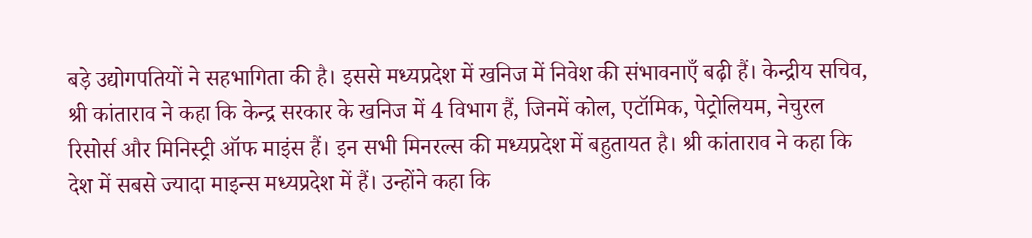बड़े उद्योगपतियों ने सहभागिता की है। इससे मध्यप्रदेश में खनिज में निवेश की संभावनाएँ बढ़ी हैं। केन्द्रीय सचिव, श्री कांताराव ने कहा कि केन्द्र सरकार के खनिज में 4 विभाग हैं, जिनमें कोल, एटॉमिक, पेट्रोलियम, नेचुरल रिसोर्स और मिनिस्ट्री ऑफ माइंस हैं। इन सभी मिनरल्स की मध्यप्रदेश में बहुतायत है। श्री कांताराव ने कहा कि देश में सबसे ज्यादा माइन्स मध्यप्रदेश में हैं। उन्होंने कहा कि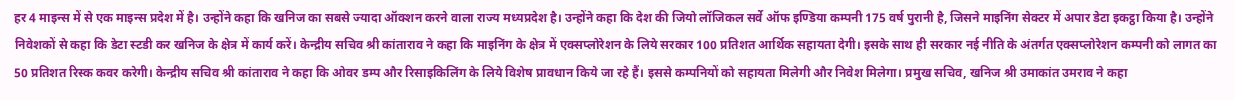हर 4 माइन्स में से एक माइन्स प्रदेश में है। उन्होंने कहा कि खनिज का सबसे ज्यादा ऑक्शन करने वाला राज्य मध्यप्रदेश है। उन्होंने कहा कि देश की जियो लॉजिकल सर्वे ऑफ इण्डिया कम्पनी 175 वर्ष पुरानी है, जिसने माइनिंग सेक्टर में अपार डेटा इकट्ठा किया है। उन्होंने निवेशकों से कहा कि डेटा स्टडी कर खनिज के क्षेत्र में कार्य करें। केन्द्रीय सचिव श्री कांताराव ने कहा कि माइनिंग के क्षेत्र में एक्सप्लोरेशन के लिये सरकार 100 प्रतिशत आर्थिक सहायता देगी। इसके साथ ही सरकार नई नीति के अंतर्गत एक्सप्लोरेशन कम्पनी को लागत का 50 प्रतिशत रिस्क कवर करेगी। केन्द्रीय सचिव श्री कांताराव ने कहा कि ओवर डम्प और रिसाइकिलिंग के लिये विशेष प्रावधान किये जा रहे हैं। इससे कम्पनियों को सहायता मिलेगी और निवेश मिलेगा। प्रमुख सचिव, खनिज श्री उमाकांत उमराव ने कहा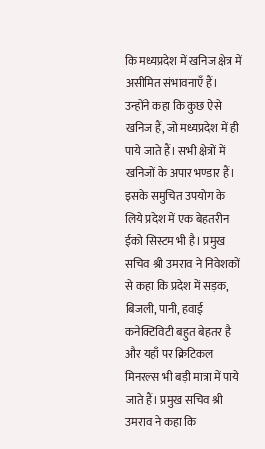कि मध्यप्रदेश में खनिज क्षेत्र में असीमित संभावनाएँ हैं। उन्होंने कहा कि कुछ ऐसे खनिज हैं, जो मध्यप्रदेश में ही पाये जाते हैं। सभी क्षेत्रों में खनिजों के अपार भण्डार हैं। इसके समुचित उपयोग के लिये प्रदेश में एक बेहतरीन ईको सिस्टम भी है। प्रमुख सचिव श्री उमराव ने निवेशकों से कहा कि प्रदेश में सड़क, बिजली, पानी, हवाई कनेक्टिविटी बहुत बेहतर है और यहाँ पर क्रिटिकल मिनरल्स भी बड़ी मात्रा में पाये जाते हैं। प्रमुख सचिव श्री उमराव ने कहा कि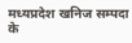मध्यप्रदेश खनिज सम्पदा के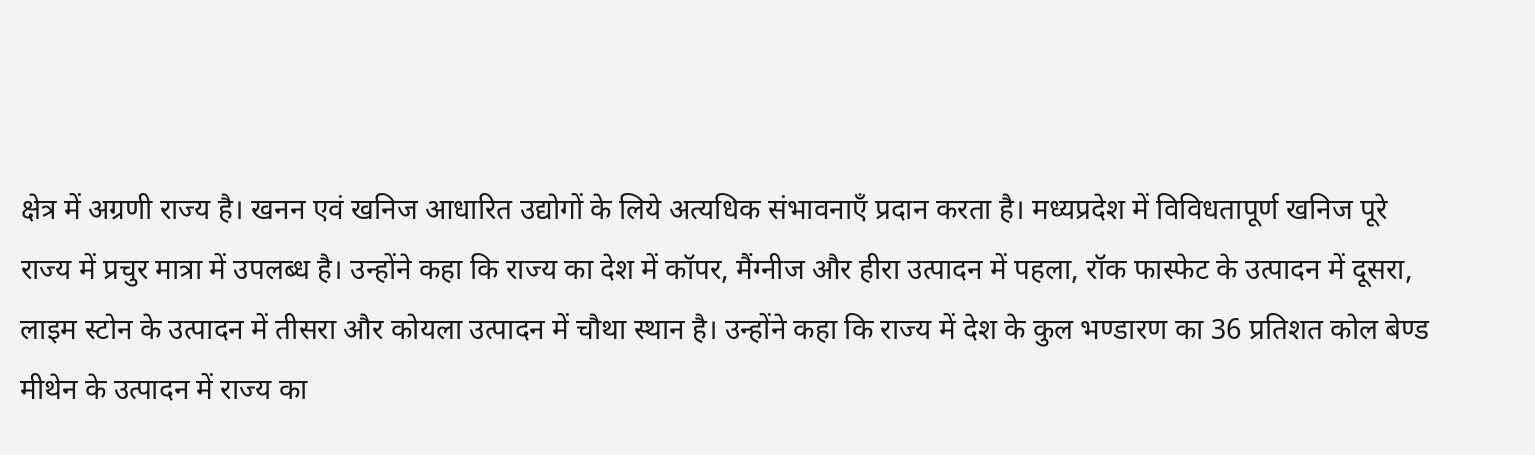क्षेत्र में अग्रणी राज्य है। खनन एवं खनिज आधारित उद्योगों के लिये अत्यधिक संभावनाएँ प्रदान करता है। मध्यप्रदेश में विविधतापूर्ण खनिज पूरे राज्य में प्रचुर मात्रा में उपलब्ध है। उन्होंने कहा कि राज्य का देश में कॉपर, मैंग्नीज और हीरा उत्पादन में पहला, रॉक फास्फेट के उत्पादन में दूसरा, लाइम स्टोन के उत्पादन में तीसरा और कोयला उत्पादन में चौथा स्थान है। उन्होंने कहा कि राज्य में देश के कुल भण्डारण का 36 प्रतिशत कोल बेण्ड मीथेन के उत्पादन में राज्य का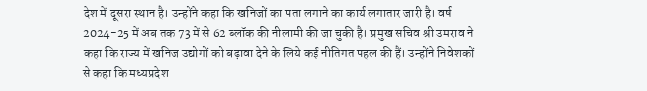देश में दूसरा स्थान है। उन्होंने कहा कि खनिजों का पता लगाने का कार्य लगातार जारी है। वर्ष 2024-25 में अब तक 73 में से 62 ब्लॉक की नीलामी की जा चुकी है। प्रमुख सचिव श्री उमराव ने कहा कि राज्य में खनिज उद्योगों को बढ़ावा देने के लिये कई नीतिगत पहल की हैं। उन्होंने निवेशकों से कहा कि मध्यप्रदेश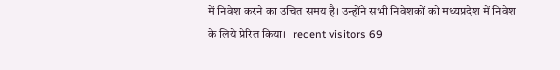में निवेश करने का उचित समय है। उन्होंने सभी निवेशकों को मध्यप्रदेश में निवेश के लिये प्रेरित किया।   recent visitors 69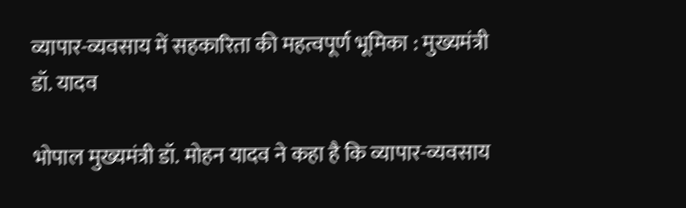व्यापार-व्यवसाय में सहकारिता की महत्वपूर्ण भूमिका : मुख्यमंत्री डॉ. यादव

भोपाल मुख्यमंत्री डॉ. मोहन यादव ने कहा है कि व्यापार-व्यवसाय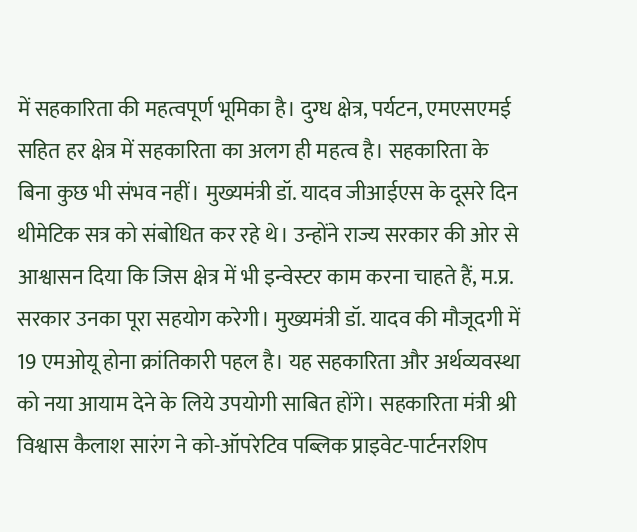में सहकारिता की महत्वपूर्ण भूमिका है। दुग्ध क्षेत्र, पर्यटन, एमएसएमई सहित हर क्षेत्र में सहकारिता का अलग ही महत्व है। सहकारिता के बिना कुछ भी संभव नहीं। मुख्यमंत्री डॉ. यादव जीआईएस के दूसरे दिन थीमेटिक सत्र को संबोधित कर रहे थे। उन्होंने राज्य सरकार की ओर से आश्वासन दिया कि जिस क्षेत्र में भी इन्वेस्टर काम करना चाहते हैं, म.प्र. सरकार उनका पूरा सहयोग करेगी। मुख्यमंत्री डॉ. यादव की मौजूदगी में 19 एमओयू होना क्रांतिकारी पहल है। यह सहकारिता और अर्थव्यवस्था को नया आयाम देने के लिये उपयोगी साबित होंगे। सहकारिता मंत्री श्री विश्वास कैलाश सारंग ने को-ऑपरेटिव पब्लिक प्राइवेट-पार्टनरशिप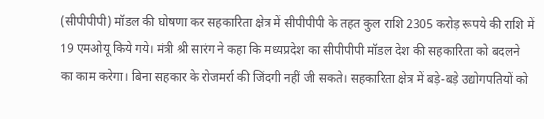(सीपीपीपी) मॉडल की घोषणा कर सहकारिता क्षेत्र में सीपीपीपी के तहत कुल राशि 2305 करोड़ रूपये की राशि में 19 एमओयू किये गये। मंत्री श्री सारंग ने कहा कि मध्यप्रदेश का सीपीपीपी मॉडल देश की सहकारिता को बदलने का काम करेगा। बिना सहकार के रोजमर्रा की जिंदगी नहीं जी सकते। सहकारिता क्षेत्र में बड़े-बड़े उद्योगपतियों को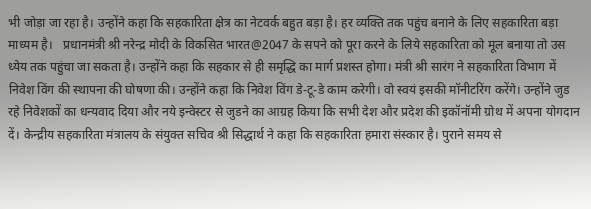भी जोड़ा जा रहा है। उन्होंने कहा कि सहकारिता क्षेत्र का नेटवर्क बहुत बड़ा है। हर व्यक्ति तक पहुंच बनाने के लिए सहकारिता बड़ा माध्यम है।   प्रधानमंत्री श्री नरेन्द्र मोदी के विकसित भारत@2047 के सपने को पूरा करने के लिये सहकारिता को मूल बनाया तो उस ध्येय तक पहुंचा जा सकता है। उन्होंने कहा कि सहकार से ही समृद्धि का मार्ग प्रशस्त होगा। मंत्री श्री सारंग ने सहकारिता विभाग में निवेश विंग की स्थापना की घोषणा की। उन्होंने कहा कि निवेश विंग डे-टू-डे काम करेगी। वो स्वयं इसकी मॉनीटरिंग करेंगे। उन्होंने जुड रहे निवेशकों का धन्यवाद दिया और नये इन्वेस्टर से जुडने का आग्रह किया कि सभी देश और प्रदेश की इकॉनॉमी ग्रोथ में अपना योगदान दें। केन्द्रीय सहकारिता मंत्रालय के संयुक्त सचिव श्री सिद्धार्थ ने कहा कि सहकारिता हमारा संस्कार है। पुराने समय से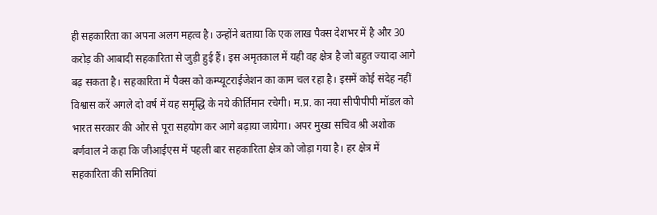ही सहकारिता का अपना अलग महत्व है। उन्होंने बताया कि एक लाख पैक्स देशभर में है और 30 करोड़ की आबादी सहकारिता से जुड़ी हुई हैं। इस अमृतकाल में यही वह क्षेत्र है जो बहुत ज्यादा आगे बढ़ सकता है। सहकारिता में पैक्स को कम्प्यूटराईजेशन का काम चल रहा है। इसमें कोई संदेह नहीं विश्वास करें अगले दो वर्ष में यह समृद्धि के नये कीर्तिमान रचेगी। म.प्र. का नया सीपीपीपी मॉडल को भारत सरकार की ओर से पूरा सहयोग कर आगे बढ़ाया जायेगा। अपर मुख्य सचिव श्री अशोक बर्णवाल ने कहा कि जीआईएस में पहली बार सहकारिता क्षेत्र को जोड़ा गया है। हर क्षेत्र में सहकारिता की समितियां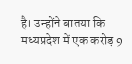है। उन्होंने बातया कि मध्यप्रदेश में एक करोड़ 9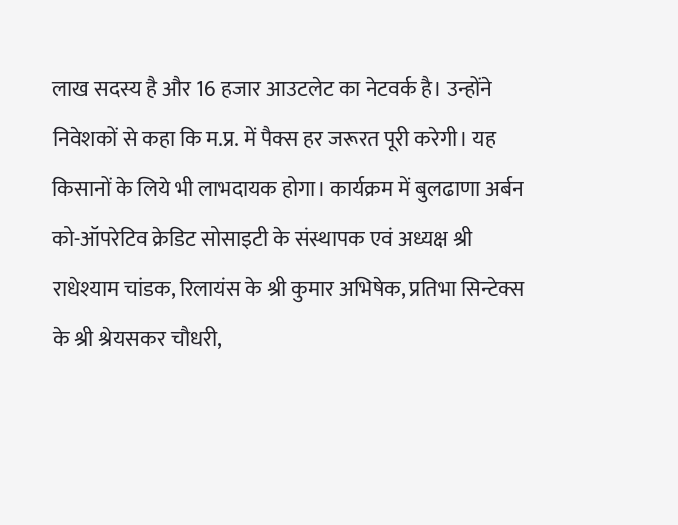लाख सदस्य है और 16 हजार आउटलेट का नेटवर्क है। उन्होंने निवेशकों से कहा कि म.प्र. में पैक्स हर जरूरत पूरी करेगी। यह किसानों के लिये भी लाभदायक होगा। कार्यक्रम में बुलढाणा अर्बन को-ऑपरेटिव क्रेडिट सोसाइटी के संस्थापक एवं अध्यक्ष श्री राधेश्याम चांडक, रिलायंस के श्री कुमार अभिषेक, प्रतिभा सिन्टेक्स के श्री श्रेयसकर चौधरी,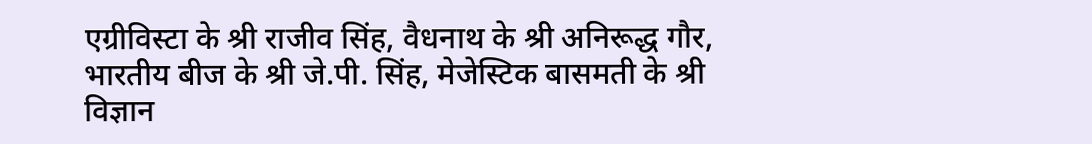एग्रीविस्टा के श्री राजीव सिंह, वैधनाथ के श्री अनिरूद्ध गौर, भारतीय बीज के श्री जे.पी. सिंह, मेजेस्टिक बासमती के श्री विज्ञान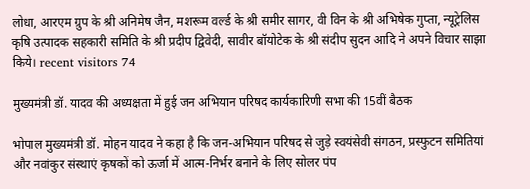लोधा, आरएम ग्रुप के श्री अनिमेष जैन, मशरूम वर्ल्ड के श्री समीर सागर, वी विन के श्री अभिषेक गुप्ता, न्यूट्रेलिस कृषि उत्पादक सहकारी समिति के श्री प्रदीप द्विवेदी, सावीर बॉयोटेक के श्री संदीप सुदन आदि ने अपने विचार साझा किये। recent visitors 74

मुख्यमंत्री डॉ. यादव की अध्यक्षता में हुई जन अभियान परिषद कार्यकारिणी सभा की 15वीं बैठक

भोपाल मुख्यमंत्री डॉ. मोहन यादव ने कहा है कि जन-अभियान परिषद से जुड़े स्वयंसेवी संगठन, प्रस्फुटन समितियां और नवांकुर संस्थाएं कृषकों को ऊर्जा में आत्म-निर्भर बनाने के लिए सोलर पंप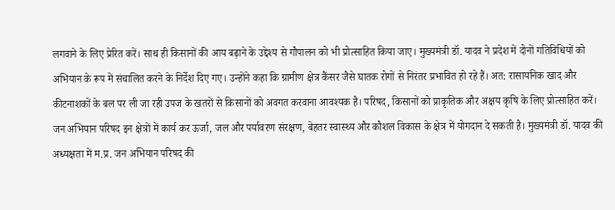लगवाने के लिए प्रेरित करें। साथ ही किसानों की आय बढ़ाने के उद्देश्य से गौपालन को भी प्रोत्साहित किया जाए। मुख्यमंत्री डॉ. यादव ने प्रदेश में दोनों गतिविधियों को अभियान के रूप में संचालित करने के निर्देश दिए गए। उन्होंने कहा कि ग्रामीण क्षेत्र कैंसर जैसे घातक रोगों से निरंतर प्रभावित हो रहे हैं। अत: रासायनिक खाद और कीटनाशकों के बल पर ली जा रही उपज के खतरों से किसानों को अवगत करवाना आवश्यक है। परिषद, किसानों को प्राकृतिक और अक्षय कृषि के लिए प्रोत्साहित करें। जन अभियान परिषद इन क्षेत्रों में कार्य कर ऊर्जा, जल और पर्यावरण संरक्षण, बेहतर स्वास्थ्य और कौशल विकास के क्षेत्र में योगदान दे सकती है। मुख्यमंत्री डॉ. यादव की अध्यक्षता में म.प्र. जन अभियान परिषद की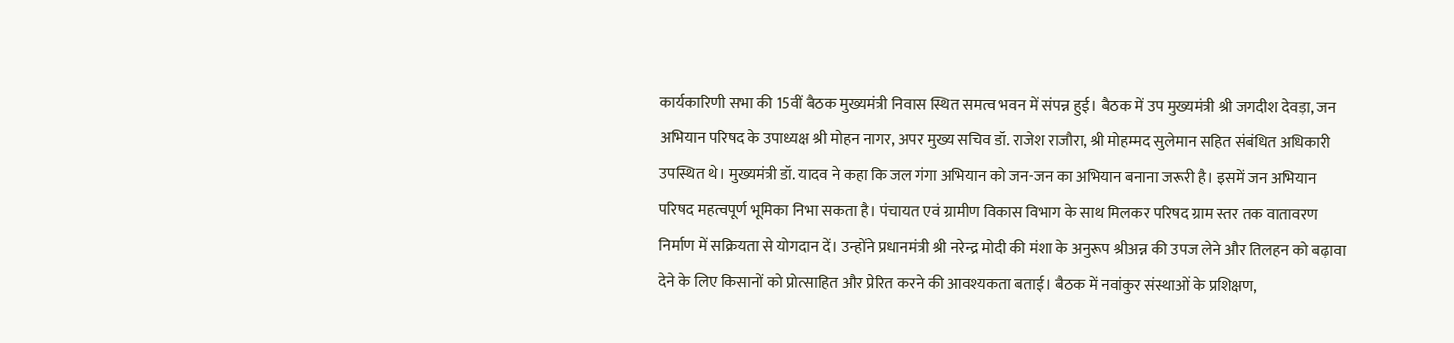कार्यकारिणी सभा की 15वीं बैठक मुख्यमंत्री निवास स्थित समत्व भवन में संपन्न हुई। बैठक में उप मुख्यमंत्री श्री जगदीश देवड़ा, जन अभियान परिषद के उपाध्यक्ष श्री मोहन नागर, अपर मुख्य सचिव डॉ. राजेश राजौरा, श्री मोहम्मद सुलेमान सहित संबंधित अधिकारी उपस्थित थे। मुख्यमंत्री डॉ. यादव ने कहा कि जल गंगा अभियान को जन-जन का अभियान बनाना जरूरी है। इसमें जन अभियान परिषद महत्वपूर्ण भूमिका निभा सकता है। पंचायत एवं ग्रामीण विकास विभाग के साथ मिलकर परिषद ग्राम स्तर तक वातावरण निर्माण में सक्रियता से योगदान दें। उन्होंने प्रधानमंत्री श्री नरेन्द्र मोदी की मंशा के अनुरूप श्रीअन्न की उपज लेने और तिलहन को बढ़ावा देने के लिए किसानों को प्रोत्साहित और प्रेरित करने की आवश्यकता बताई। बैठक में नवांकुर संस्थाओं के प्रशिक्षण,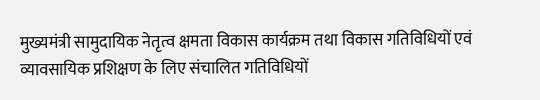मुख्यमंत्री सामुदायिक नेतृत्व क्षमता विकास कार्यक्रम तथा विकास गतिविधियों एवं व्यावसायिक प्रशिक्षण के लिए संचालित गतिविधियों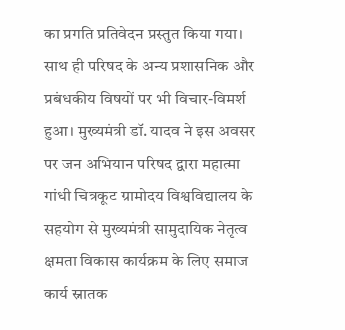का प्रगति प्रतिवेदन प्रस्तुत किया गया। साथ ही परिषद के अन्य प्रशासनिक और प्रबंधकीय विषयों पर भी विचार-विमर्श हुआ। मुख्यमंत्री डॉ. यादव ने इस अवसर पर जन अभियान परिषद द्वारा महात्मा गांधी चित्रकूट ग्रामोदय विश्वविद्यालय के सहयोग से मुख्यमंत्री सामुदायिक नेतृत्व क्षमता विकास कार्यक्रम के लिए समाज कार्य स्नातक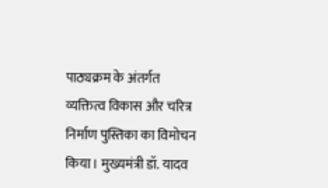पाठ्यक्रम के अंतर्गत व्यक्तित्व विकास और चरित्र निर्माण पुस्तिका का विमोचन किया। मुख्यमंत्री डॉ. यादव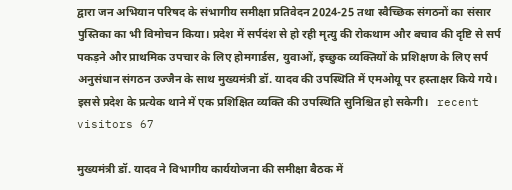द्वारा जन अभियान परिषद के संभागीय समीक्षा प्रतिवेदन 2024-25 तथा स्वैच्छिक संगठनों का संसार पुस्तिका का भी विमोचन किया। प्रदेश में सर्पदंश से हो रही मृत्यु की रोकथाम और बचाव की दृष्टि से सर्प पकड़ने और प्राथमिक उपचार के लिए होमगार्डस, युवाओं, इच्छुक व्यक्तियों के प्रशिक्षण के लिए सर्प अनुसंधान संगठन उज्जैन के साथ मुख्यमंत्री डॉ. यादव की उपस्थिति में एमओयू पर हस्ताक्षर किये गये। इससे प्रदेश के प्रत्येक थाने में एक प्रशिक्षित व्यक्ति की उपस्थिति सुनिश्चित हो सकेगी।   recent visitors 67

मुख्यमंत्री डॉ. यादव ने विभागीय कार्ययोजना की समीक्षा बैठक में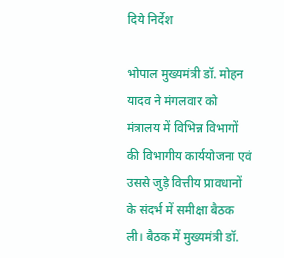दिये निर्देश

भोपाल मुख्यमंत्री डॉ. मोहन यादव ने मंगलवार को मंत्रालय में विभिन्न विभागों की विभागीय कार्ययोजना एवं उससे जुड़े वित्तीय प्रावधानों के संदर्भ में समीक्षा बैठक ली। बैठक में मुख्यमंत्री डॉ.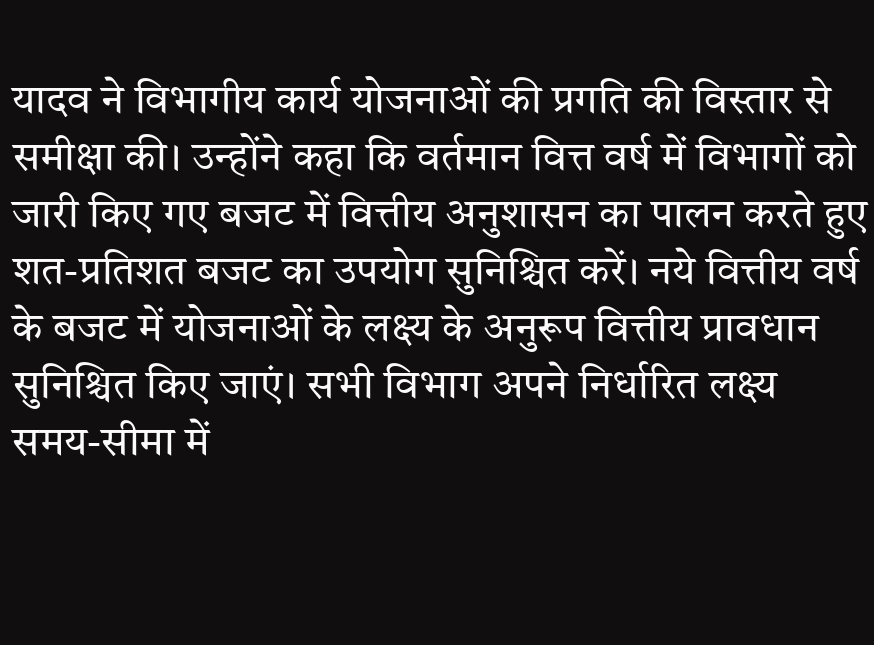यादव ने विभागीय कार्य योजनाओं की प्रगति की विस्तार से समीक्षा की। उन्होंने कहा कि वर्तमान वित्त वर्ष में विभागों को जारी किए गए बजट में वित्तीय अनुशासन का पालन करते हुए शत-प्रतिशत बजट का उपयोग सुनिश्चित करें। नये वित्तीय वर्ष के बजट में योजनाओं के लक्ष्य के अनुरूप वित्तीय प्रावधान सुनिश्चित किए जाएं। सभी विभाग अपने निर्धारित लक्ष्य समय-सीमा में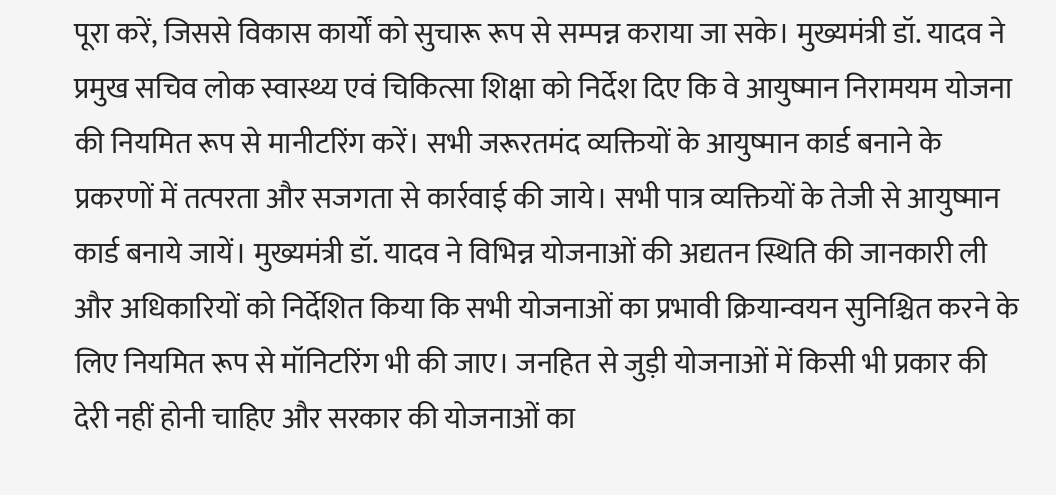पूरा करें, जिससे विकास कार्यों को सुचारू रूप से सम्पन्न कराया जा सके। मुख्यमंत्री डॉ. यादव ने प्रमुख सचिव लोक स्वास्थ्य एवं चिकित्सा शिक्षा को निर्देश दिए कि वे आयुष्मान निरामयम योजना की नियमित रूप से मानीटरिंग करें। सभी जरूरतमंद व्यक्तियों के आयुष्मान कार्ड बनाने के प्रकरणों में तत्परता और सजगता से कार्रवाई की जाये। सभी पात्र व्यक्तियों के तेजी से आयुष्मान कार्ड बनाये जायें। मुख्यमंत्री डॉ. यादव ने विभिन्न योजनाओं की अद्यतन स्थिति की जानकारी ली और अधिकारियों को निर्देशित किया कि सभी योजनाओं का प्रभावी क्रियान्वयन सुनिश्चित करने के लिए नियमित रूप से मॉनिटरिंग भी की जाए। जनहित से जुड़ी योजनाओं में किसी भी प्रकार की देरी नहीं होनी चाहिए और सरकार की योजनाओं का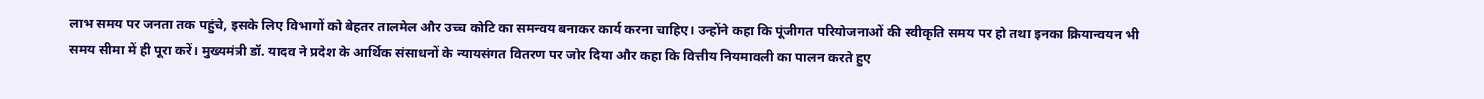लाभ समय पर जनता तक पहुंचे, इसके लिए विभागों को बेहतर तालमेल और उच्च कोटि का समन्वय बनाकर कार्य करना चाहिए। उन्होंने कहा कि पूंजीगत परियोजनाओं की स्वीकृति समय पर हो तथा इनका क्रियान्वयन भी समय सीमा में ही पूरा करें। मुख्यमंत्री डॉ. यादव ने प्रदेश के आर्थिक संसाधनों के न्यायसंगत वितरण पर जोर दिया और कहा कि वित्तीय नियमावली का पालन करते हुए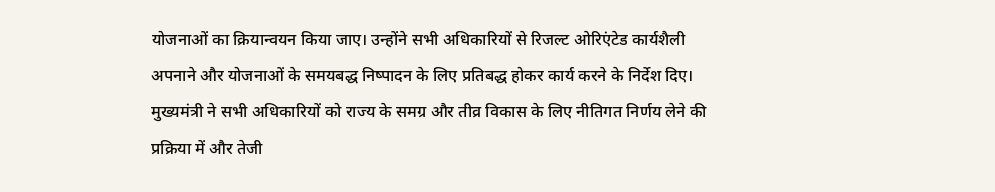योजनाओं का क्रियान्वयन किया जाए। उन्होंने सभी अधिकारियों से रिजल्ट ओरिएंटेड कार्यशैली अपनाने और योजनाओं के समयबद्ध निष्पादन के लिए प्रतिबद्ध होकर कार्य करने के निर्देश दिए। मुख्यमंत्री ने सभी अधिकारियों को राज्य के समग्र और तीव्र विकास के लिए नीतिगत निर्णय लेने की प्रक्रिया में और तेजी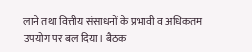लाने तथा वित्तीय संसाधनों के प्रभावी व अधिकतम उपयोग पर बल दिया। बैठक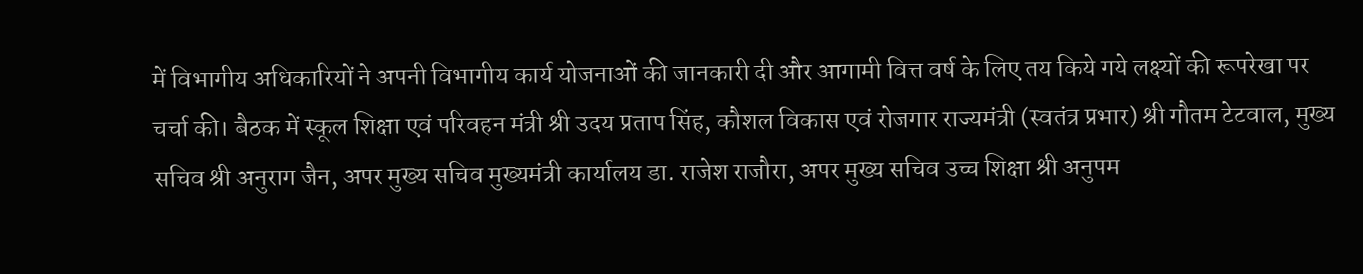में विभागीय अधिकारियों ने अपनी विभागीय कार्य योजनाओं की जानकारी दी और आगामी वित्त वर्ष के लिए तय किये गये लक्ष्यों की रूपरेखा पर चर्चा की। बैठक में स्कूल शिक्षा एवं परिवहन मंत्री श्री उदय प्रताप सिंह, कौशल विकास एवं रोजगार राज्यमंत्री (स्वतंत्र प्रभार) श्री गौतम टेटवाल, मुख्य सचिव श्री अनुराग जैन, अपर मुख्य सचिव मुख्यमंत्री कार्यालय डा. राजेश राजौरा, अपर मुख्य सचिव उच्च शिक्षा श्री अनुपम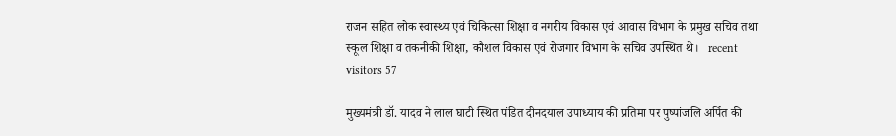राजन सहित लोक स्वास्थ्य एवं चिकित्सा शिक्षा व नगरीय विकास एवं आवास विभाग के प्रमुख सचिव तथा स्कूल शिक्षा व तकनीकी शिक्षा, कौशल विकास एवं रोजगार विभाग के सचिव उपस्थित थे।   recent visitors 57

मुख्यमंत्री डॉ. यादव ने लाल घाटी स्थित पंडित दीनदयाल उपाध्याय की प्रतिमा पर पुष्पांजलि अर्पित की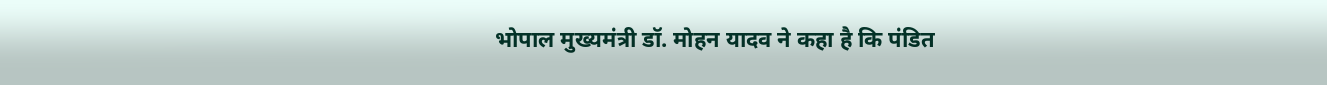भोपाल मुख्यमंत्री डॉ. मोहन यादव ने कहा है कि पंडित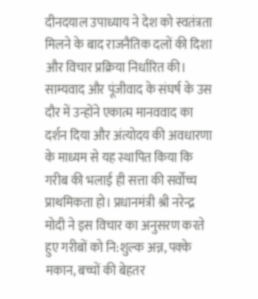दीनदयाल उपाध्याय ने देश को स्वतंत्रता मिलने के बाद राजनैतिक दलों की दिशा और विचार प्रक्रिया निर्धारित की। साम्यवाद और पूंजीवाद के संघर्ष के उस दौर में उन्होंने एकात्म मानववाद का दर्शन दिया और अंत्योदय की अवधारणा के माध्यम से यह स्थापित किया कि गरीब की भलाई ही सत्ता की सर्वोच्च प्राथमिकता हो। प्रधानमंत्री श्री नरेन्द्र मोदी ने इस विचार का अनुसरण करते हुए गरीबों को नि:शुल्क अन्न, पक्के मकान, बच्चों की बेहतर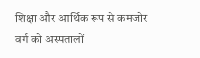शिक्षा और आर्थिक रूप से कमजोर वर्ग को अस्पतालों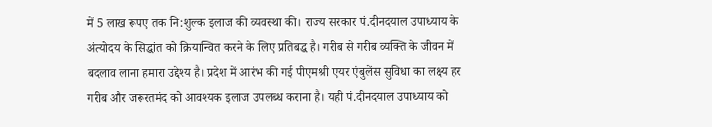में 5 लाख रूपए तक नि:शुल्क इलाज की व्यवस्था की। राज्य सरकार पं.दीनदयाल उपाध्याय के अंत्योदय के सिद्धांत को क्रियान्वित करने के लिए प्रतिबद्ध है। गरीब से गरीब व्यक्ति के जीवन में बदलाव लाना हमारा उद्देश्य है। प्रदेश में आरंभ की गई पीएमश्री एयर एंबुलेंस सुविधा का लक्ष्य हर गरीब और जरूरतमंद को आवश्यक इलाज उपलब्ध कराना है। यही पं.दीनदयाल उपाध्याय को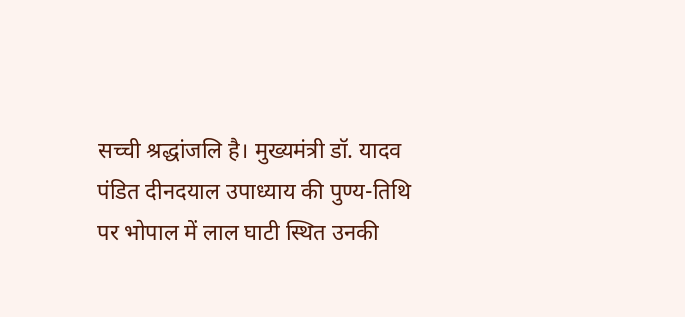सच्ची श्रद्धांजलि है। मुख्यमंत्री डॉ. यादव पंडित दीनदयाल उपाध्याय की पुण्य-तिथि पर भोपाल में लाल घाटी स्थित उनकी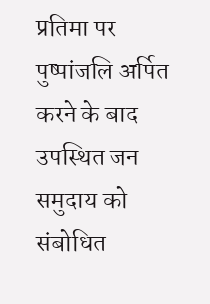प्रतिमा पर पुष्पांजलि अर्पित करने के बाद उपस्थित जन समुदाय को संबोधित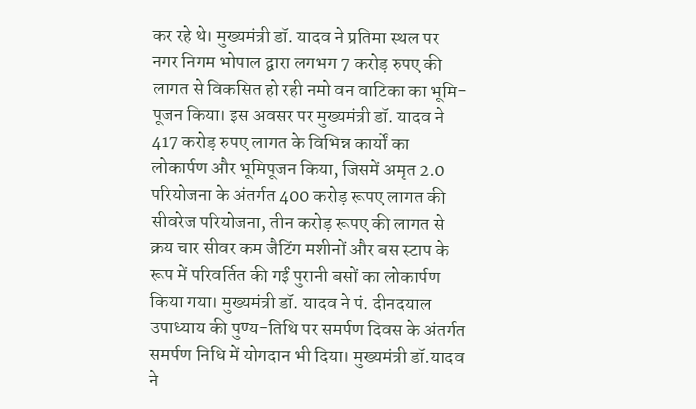कर रहे थे। मुख्यमंत्री डॉ. यादव ने प्रतिमा स्थल पर नगर निगम भोपाल द्वारा लगभग 7 करोड़ रुपए की लागत से विकसित हो रही नमो वन वाटिका का भूमि-पूजन किया। इस अवसर पर मुख्यमंत्री डॉ. यादव ने 417 करोड़ रुपए लागत के विभिन्न कार्यों का लोकार्पण और भूमिपूजन किया, जिसमें अमृत 2.0 परियोजना के अंतर्गत 400 करोड़ रूपए लागत की सीवरेज परियोजना, तीन करोड़ रूपए की लागत से क्रय चार सीवर कम जैटिंग मशीनों और बस स्टाप के रूप में परिवर्तित की गईं पुरानी बसों का लोकार्पण किया गया। मुख्यमंत्री डॉ. यादव ने पं. दीनदयाल उपाध्याय की पुण्य-तिथि पर समर्पण दिवस के अंतर्गत समर्पण निधि में योगदान भी दिया। मुख्यमंत्री डॉ.यादव ने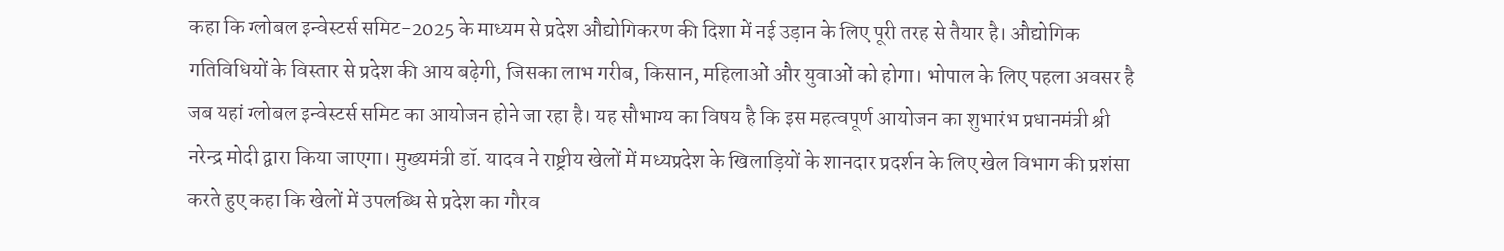कहा कि ग्लोबल इन्वेस्टर्स समिट-2025 के माध्यम से प्रदेश औद्योगिकरण की दिशा में नई उड़ान के लिए पूरी तरह से तैयार है। औद्योगिक गतिविधियों के विस्तार से प्रदेश की आय बढ़ेगी, जिसका लाभ गरीब, किसान, महिलाओं और युवाओं को होगा। भोपाल के लिए पहला अवसर है जब यहां ग्लोबल इन्वेस्टर्स समिट का आयोजन होने जा रहा है। यह सौभाग्य का विषय है कि इस महत्वपूर्ण आयोजन का शुभारंभ प्रधानमंत्री श्री नरेन्द्र मोदी द्वारा किया जाएगा। मुख्यमंत्री डॉ. यादव ने राष्ट्रीय खेलों में मध्यप्रदेश के खिलाड़ियों के शानदार प्रदर्शन के लिए खेल विभाग की प्रशंसा करते हुए कहा कि खेलों में उपलब्धि से प्रदेश का गौरव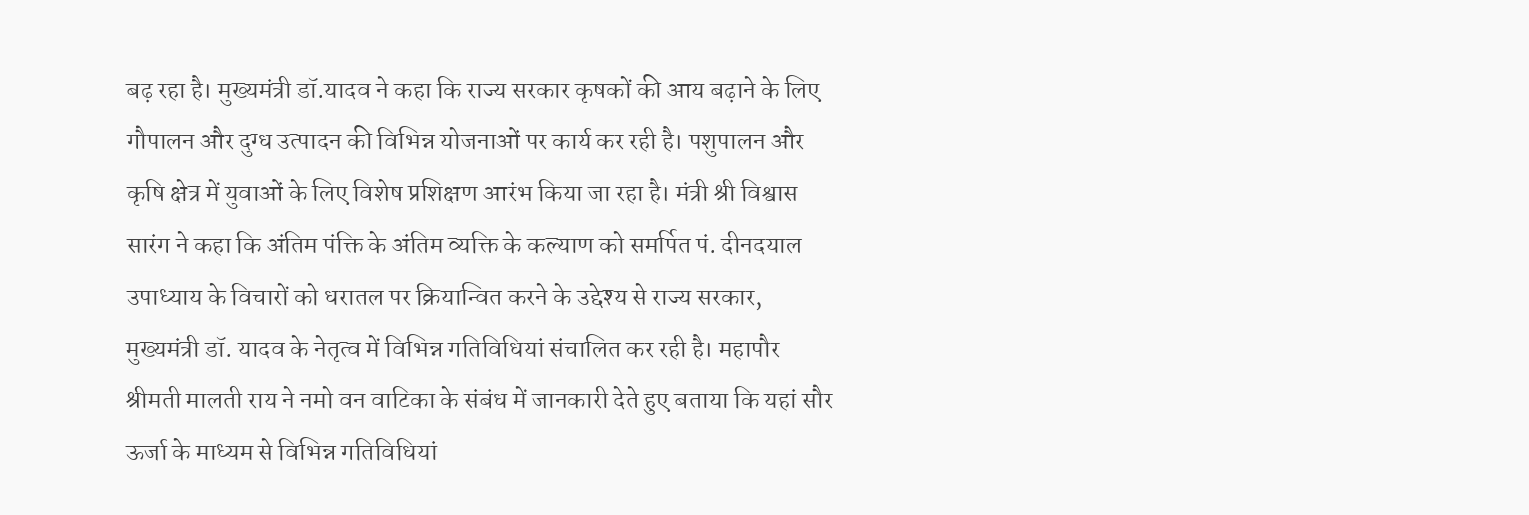बढ़ रहा है। मुख्यमंत्री डॉ.यादव ने कहा कि राज्य सरकार कृषकों की आय बढ़ाने के लिए गौपालन और दुग्ध उत्पादन की विभिन्न योजनाओं पर कार्य कर रही है। पशुपालन और कृषि क्षेत्र में युवाओं के लिए विशेष प्रशिक्षण आरंभ किया जा रहा है। मंत्री श्री विश्वास सारंग ने कहा कि अंतिम पंक्ति के अंतिम व्यक्ति के कल्याण को समर्पित पं. दीनदयाल उपाध्याय के विचारों को धरातल पर क्रियान्वित करने के उद्देश्य से राज्य सरकार, मुख्यमंत्री डॉ. यादव के नेतृत्व में विभिन्न गतिविधियां संचालित कर रही है। महापौर श्रीमती मालती राय ने नमो वन वाटिका के संबंध में जानकारी देते हुए बताया कि यहां सौर ऊर्जा के माध्यम से विभिन्न गतिविधियां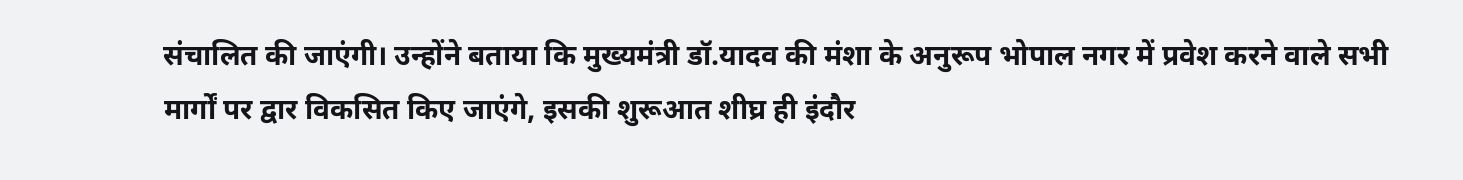संचालित की जाएंगी। उन्होंने बताया कि मुख्यमंत्री डॉ.यादव की मंशा के अनुरूप भोपाल नगर में प्रवेश करने वाले सभी मार्गों पर द्वार विकसित किए जाएंगे, इसकी शुरूआत शीघ्र ही इंदौर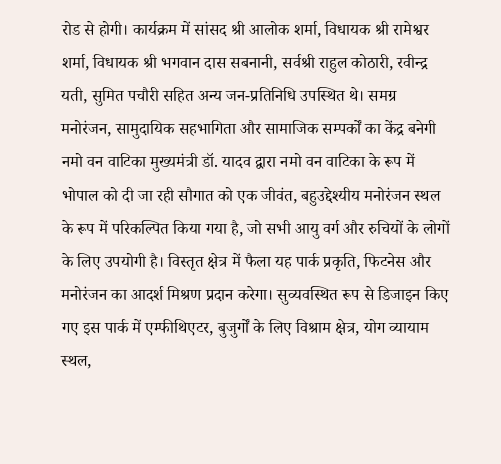रोड से होगी। कार्यक्रम में सांसद श्री आलोक शर्मा, विधायक श्री रामेश्वर शर्मा, विधायक श्री भगवान दास सबनानी, सर्वश्री राहुल कोठारी, रवीन्द्र यती, सुमित पचौरी सहित अन्य जन-प्रतिनिधि उपस्थित थे। समग्र मनोरंजन, सामुदायिक सहभागिता और सामाजिक सम्पर्कों का केंद्र बनेगी नमो वन वाटिका मुख्यमंत्री डॉ. यादव द्वारा नमो वन वाटिका के रूप में भोपाल को दी जा रही सौगात को एक जीवंत, बहुउद्देश्यीय मनोरंजन स्थल के रूप में परिकल्पित किया गया है, जो सभी आयु वर्ग और रुचियों के लोगों के लिए उपयोगी है। विस्तृत क्षेत्र में फैला यह पार्क प्रकृति, फिटनेस और मनोरंजन का आदर्श मिश्रण प्रदान करेगा। सुव्यवस्थित रूप से डिजाइन किए गए इस पार्क में एम्फीथिएटर, बुजुर्गों के लिए विश्राम क्षेत्र, योग व्यायाम स्थल,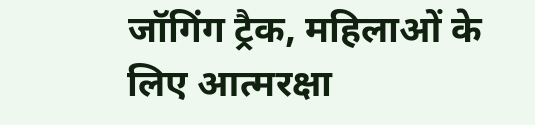जॉगिंग ट्रैक, महिलाओं के लिए आत्मरक्षा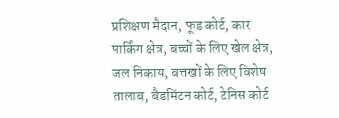प्रशिक्षण मैदान, फूड कोर्ट, कार पार्किंग क्षेत्र, बच्चों के लिए खेल क्षेत्र, जल निकाय, बत्तखों के लिए विशेष तालाब, बैडमिंटन कोर्ट, टेनिस कोर्ट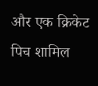और एक क्रिकेट पिच शामिल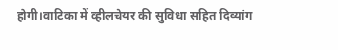होगी।वाटिका में व्हीलचेयर की सुविधा सहित दिव्यांग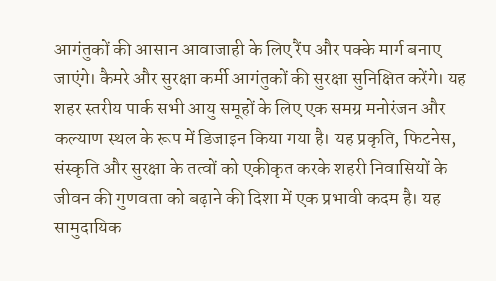आगंतुकों की आसान आवाजाही के लिए रैंप और पक्के मार्ग बनाए जाएंगे। कैमरे और सुरक्षा कर्मी आगंतुकों की सुरक्षा सुनिक्षित करेंगे। यह शहर स्तरीय पार्क सभी आयु समूहों के लिए एक समग्र मनोरंजन और कल्याण स्थल के रूप में डिजाइन किया गया है। यह प्रकृति, फिटनेस, संस्कृति और सुरक्षा के तत्वों को एकीकृत करके शहरी निवासियों के जीवन की गुणवता को बढ़ाने की दिशा में एक प्रभावी कदम है। यह सामुदायिक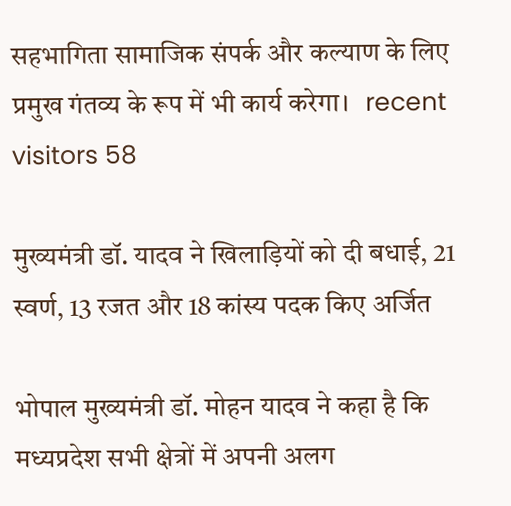सहभागिता सामाजिक संपर्क और कल्याण के लिए प्रमुख गंतव्य के रूप में भी कार्य करेगा।   recent visitors 58

मुख्यमंत्री डॉ. यादव ने खिलाड़ियों को दी बधाई, 21 स्वर्ण, 13 रजत और 18 कांस्य पदक किए अर्जित

भोपाल मुख्यमंत्री डॉ. मोहन यादव ने कहा है कि मध्यप्रदेश सभी क्षेत्रों में अपनी अलग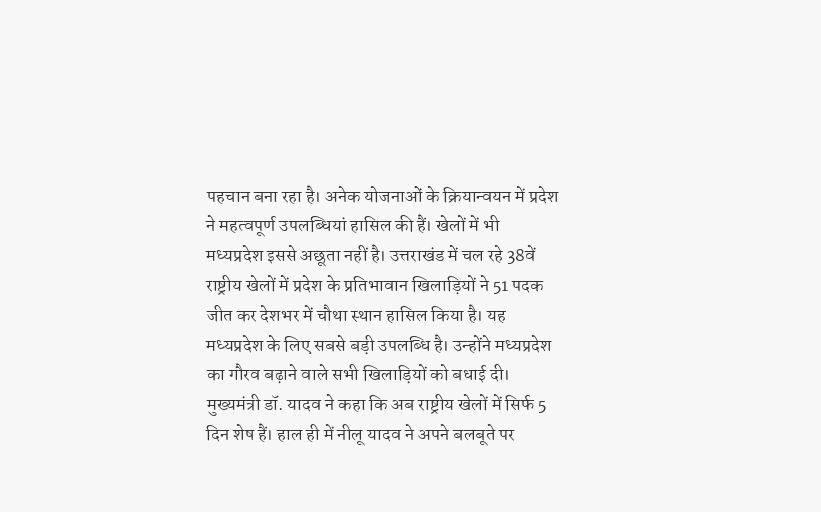पहचान बना रहा है। अनेक योजनाओं के क्रियान्वयन में प्रदेश ने महत्वपूर्ण उपलब्धियां हासिल की हैं। खेलों में भी मध्यप्रदेश इससे अछूता नहीं है। उत्तराखंड में चल रहे 38वें राष्ट्रीय खेलों में प्रदेश के प्रतिभावान खिलाड़ियों ने 51 पदक जीत कर देशभर में चौथा स्थान हासिल किया है। यह मध्यप्रदेश के लिए सबसे बड़ी उपलब्धि है। उन्होंने मध्यप्रदेश का गौरव बढ़ाने वाले सभी खिलाड़ियों को बधाई दी। मुख्यमंत्री डॉ. यादव ने कहा कि अब राष्ट्रीय खेलों में सिर्फ 5 दिन शेष हैं। हाल ही में नीलू यादव ने अपने बलबूते पर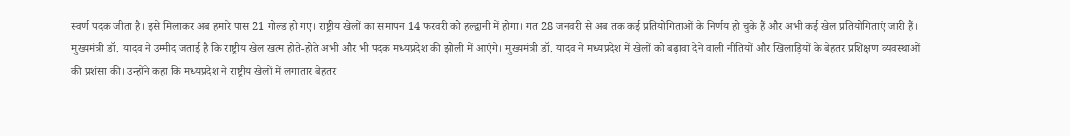स्वर्ण पदक जीता है। इसे मिलाकर अब हमारे पास 21 गोल्ड हो गए। राष्ट्रीय खेलों का समापन 14 फरवरी को हल्द्वानी में होगा। गत 28 जनवरी से अब तक कई प्रतियोगिताओं के निर्णय हो चुके हैं और अभी कई खेल प्रतियोगिताएं जारी हैं। मुख्यमंत्री डॉ. यादव ने उम्मीद जताई है कि राष्ट्रीय खेल खत्म होते-होते अभी और भी पदक मध्यप्रदेश की झोली में आएंगे। मुख्यमंत्री डॉ. यादव ने मध्यप्रदेश में खेलों को बढ़ावा देने वाली नीतियों और खिलाड़ियों के बेहतर प्रशिक्षण व्यवस्थाओं की प्रशंसा की। उन्होंने कहा कि मध्यप्रदेश ने राष्ट्रीय खेलों में लगातार बेहतर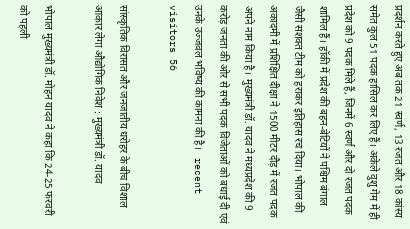प्रदर्शन करते हुए अब तक 21 स्वर्ण, 13 रजत और 18 कांस्य समेत कुल 51 पदक हासिल कर लिए हैं। अकेले वुशु गेम में ही प्रदेश को 9 पदक मिले हैं, जिनमें 6 स्वर्ण और दो रजत पदक शामिल हैं। हॉकी में प्रदेश की बहन-बेटियों ने पश्चिम बंगाल जैसी सशक्त टीम को हराकर इतिहास रच दिया। भोपाल की अकादमी में प्रशिक्षित दीक्षा ने 1500 मीटर दौड़ में रजत पदक अपने नाम किया है। मुख्यमंत्री डॉ. यादव ने मध्यप्रदेश की 9 करोड़ जनता की ओर से सभी पदक विजेताओं को बधाई दी एवं उनके उज्जवल भविष्य की कामना की है।   recent visitors 56

सांस्कृतिक विरासत और जनजातीय धरोहर के बीच विशाल आकार लेगा औद्योगिक निवेश : मुख्यमंत्री डॉ. यादव

भोपाल मुख्यमंत्री डॉ. मोहन यादव ने कहा कि 24-25 फरवरी को पहली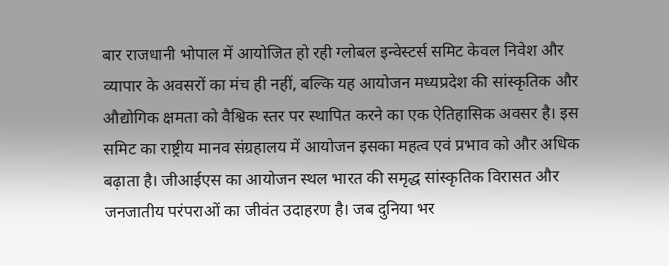बार राजधानी भोपाल में आयोजित हो रही ग्लोबल इन्वेस्टर्स समिट केवल निवेश और व्यापार के अवसरों का मंच ही नहीं, बल्कि यह आयोजन मध्यप्रदेश की सांस्कृतिक और औद्योगिक क्षमता को वैश्विक स्तर पर स्थापित करने का एक ऐतिहासिक अवसर है। इस समिट का राष्ट्रीय मानव संग्रहालय में आयोजन इसका महत्व एवं प्रभाव को और अधिक बढ़ाता है। जीआईएस का आयोजन स्थल भारत की समृद्ध सांस्कृतिक विरासत और जनजातीय परंपराओं का जीवंत उदाहरण है। जब दुनिया भर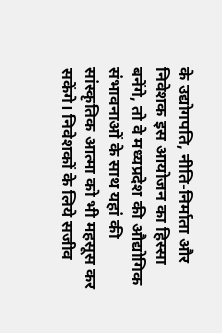के उद्योगपति, नीति-निर्माता और निवेशक इस आयोजन का हिस्सा बनेंगे, तो वे मध्यप्रदेश की औद्योगिक संभावनाओं के साथ यहां की सांस्कृतिक आत्मा को भी महसूस कर सकेंगे। निवेशकों के लिये सजीव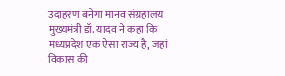उदाहरण बनेगा मानव संग्रहालय मुख्यमंत्री डॉ. यादव ने कहा कि मध्यप्रदेश एक ऐसा राज्य है, जहां विकास की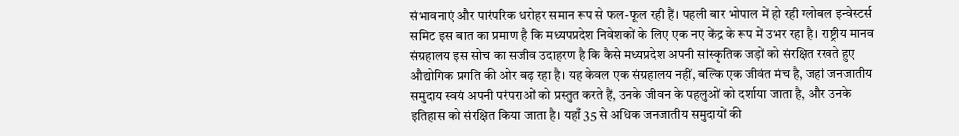संभावनाएं और पारंपरिक धरोहर समान रूप से फल-फूल रही हैं। पहली बार भोपाल में हो रही ग्लोबल इन्वेस्टर्स समिट इस बात का प्रमाण है कि मध्यपप्रदेश निवेशकों के लिए एक नए केंद्र के रूप में उभर रहा है। राष्ट्रीय मानव संग्रहालय इस सोच का सजीव उदाहरण है कि कैसे मध्यप्रदेश अपनी सांस्कृतिक जड़ों को संरक्षित रखते हुए औद्योगिक प्रगति की ओर बढ़ रहा है। यह केवल एक संग्रहालय नहीं, बल्कि एक जीवंत मंच है, जहां जनजातीय समुदाय स्वयं अपनी परंपराओं को प्रस्तुत करते हैं, उनके जीवन के पहलुओं को दर्शाया जाता है, और उनके इतिहास को संरक्षित किया जाता है। यहाँ 35 से अधिक जनजातीय समुदायों की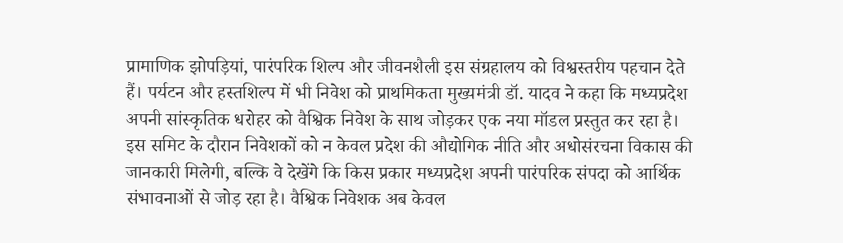प्रामाणिक झोपड़ियां, पारंपरिक शिल्प और जीवनशैली इस संग्रहालय को विश्वस्तरीय पहचान देते हैं। पर्यटन और हस्तशिल्प में भी निवेश को प्राथमिकता मुख्यमंत्री डॉ. यादव ने कहा कि मध्यप्रदेश अपनी सांस्कृतिक धरोहर को वैश्विक निवेश के साथ जोड़कर एक नया मॉडल प्रस्तुत कर रहा है। इस समिट के दौरान निवेशकों को न केवल प्रदेश की औद्योगिक नीति और अधोसंरचना विकास की जानकारी मिलेगी, बल्कि वे देखेंगे कि किस प्रकार मध्यप्रदेश अपनी पारंपरिक संपदा को आर्थिक संभावनाओं से जोड़ रहा है। वैश्विक निवेशक अब केवल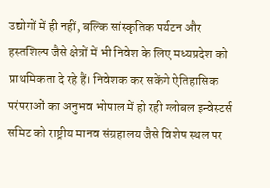उद्योगों में ही नहीं, बल्कि सांस्कृतिक पर्यटन और हस्तशिल्प जैसे क्षेत्रों में भी निवेश के लिए मध्यप्रदेश को प्राथमिकता दे रहे हैं। निवेशक कर सकेंगे ऐतिहासिक परंपराओं का अनुभव भोपाल में हो रही ग्लोबल इन्वेस्टर्स समिट को राष्ट्रीय मानव संग्रहालय जैसे विशेष स्थल पर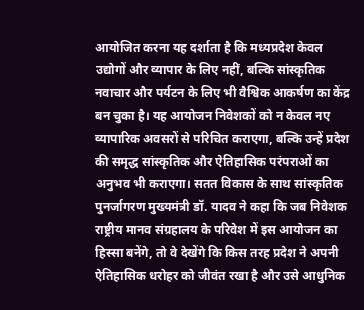आयोजित करना यह दर्शाता है कि मध्यप्रदेश केवल उद्योगों और व्यापार के लिए नहीं, बल्कि सांस्कृतिक नवाचार और पर्यटन के लिए भी वैश्विक आकर्षण का केंद्र बन चुका है। यह आयोजन निवेशकों को न केवल नए व्यापारिक अवसरों से परिचित कराएगा, बल्कि उन्हें प्रदेश की समृद्ध सांस्कृतिक और ऐतिहासिक परंपराओं का अनुभव भी कराएगा। सतत विकास के साथ सांस्कृतिक पुनर्जागरण मुख्यमंत्री डॉ. यादव ने कहा कि जब निवेशक राष्ट्रीय मानव संग्रहालय के परिवेश में इस आयोजन का हिस्सा बनेंगे, तो वे देखेंगे कि किस तरह प्रदेश ने अपनी ऐतिहासिक धरोहर को जीवंत रखा है और उसे आधुनिक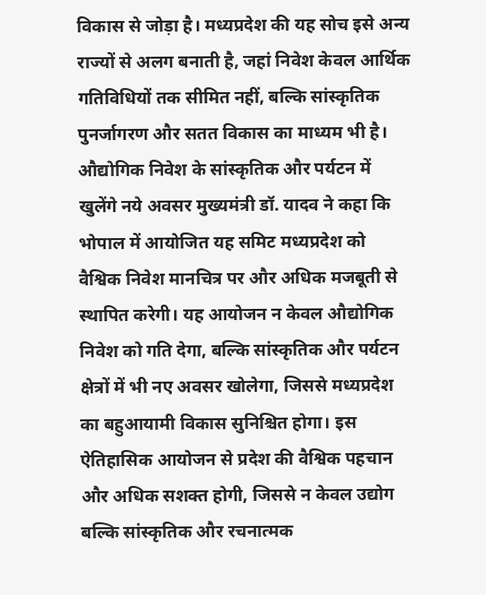विकास से जोड़ा है। मध्यप्रदेश की यह सोच इसे अन्य राज्यों से अलग बनाती है, जहां निवेश केवल आर्थिक गतिविधियों तक सीमित नहीं, बल्कि सांस्कृतिक पुनर्जागरण और सतत विकास का माध्यम भी है। औद्योगिक निवेश के सांस्कृतिक और पर्यटन में खुलेंगे नये अवसर मुख्यमंत्री डॉ. यादव ने कहा कि भोपाल में आयोजित यह समिट मध्यप्रदेश को वैश्विक निवेश मानचित्र पर और अधिक मजबूती से स्थापित करेगी। यह आयोजन न केवल औद्योगिक निवेश को गति देगा, बल्कि सांस्कृतिक और पर्यटन क्षेत्रों में भी नए अवसर खोलेगा, जिससे मध्यप्रदेश का बहुआयामी विकास सुनिश्चित होगा। इस ऐतिहासिक आयोजन से प्रदेश की वैश्विक पहचान और अधिक सशक्त होगी, जिससे न केवल उद्योग बल्कि सांस्कृतिक और रचनात्मक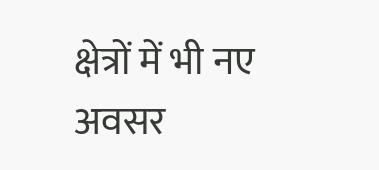क्षेत्रों में भी नए अवसर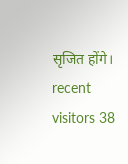सृजित होंगे।   recent visitors 38